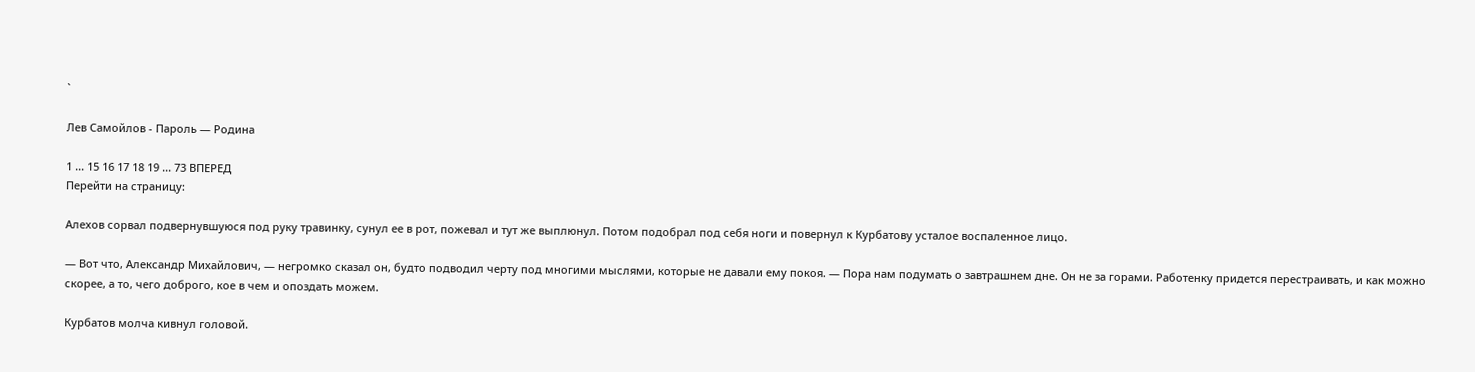`

Лев Самойлов - Пароль — Родина

1 ... 15 16 17 18 19 ... 73 ВПЕРЕД
Перейти на страницу:

Алехов сорвал подвернувшуюся под руку травинку, сунул ее в рот, пожевал и тут же выплюнул. Потом подобрал под себя ноги и повернул к Курбатову усталое воспаленное лицо.

— Вот что, Александр Михайлович, — негромко сказал он, будто подводил черту под многими мыслями, которые не давали ему покоя. — Пора нам подумать о завтрашнем дне. Он не за горами. Работенку придется перестраивать, и как можно скорее, а то, чего доброго, кое в чем и опоздать можем.

Курбатов молча кивнул головой.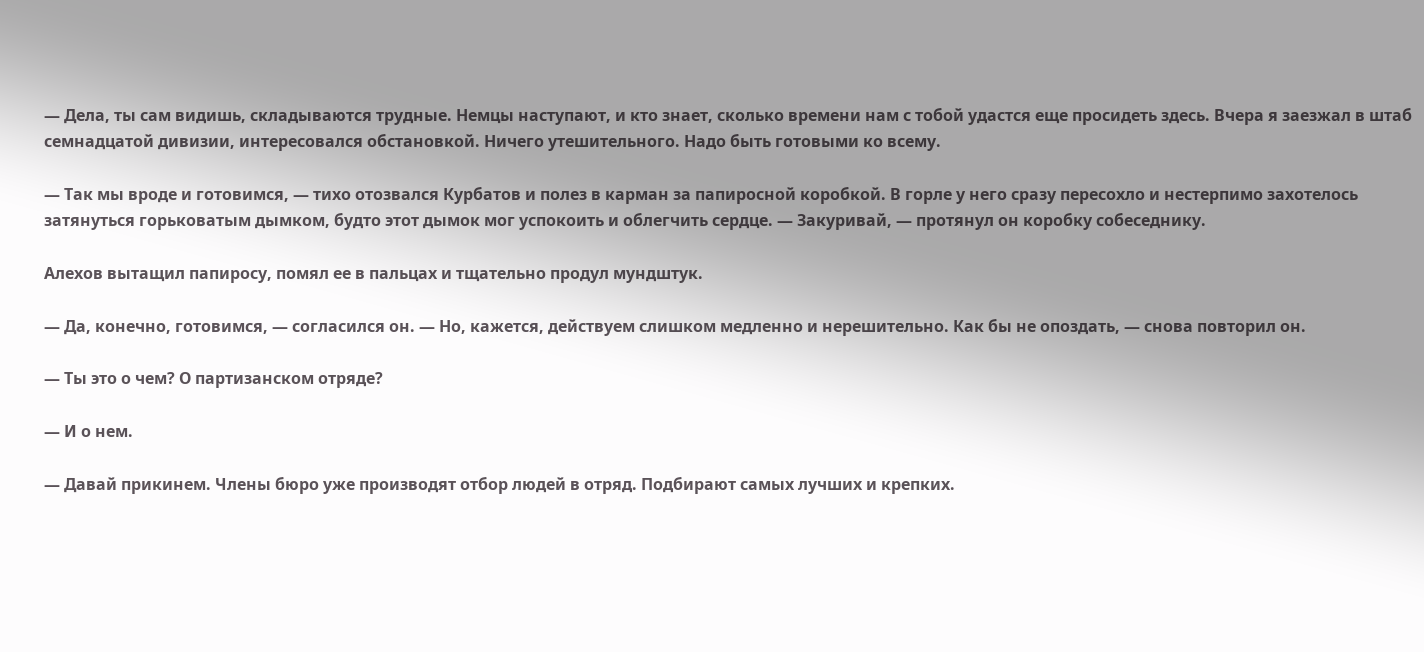— Дела, ты сам видишь, складываются трудные. Немцы наступают, и кто знает, сколько времени нам с тобой удастся еще просидеть здесь. Вчера я заезжал в штаб семнадцатой дивизии, интересовался обстановкой. Ничего утешительного. Надо быть готовыми ко всему.

— Так мы вроде и готовимся, — тихо отозвался Курбатов и полез в карман за папиросной коробкой. В горле у него сразу пересохло и нестерпимо захотелось затянуться горьковатым дымком, будто этот дымок мог успокоить и облегчить сердце. — Закуривай, — протянул он коробку собеседнику.

Алехов вытащил папиросу, помял ее в пальцах и тщательно продул мундштук.

— Да, конечно, готовимся, — согласился он. — Но, кажется, действуем слишком медленно и нерешительно. Как бы не опоздать, — снова повторил он.

— Ты это о чем? О партизанском отряде?

— И о нем.

— Давай прикинем. Члены бюро уже производят отбор людей в отряд. Подбирают самых лучших и крепких.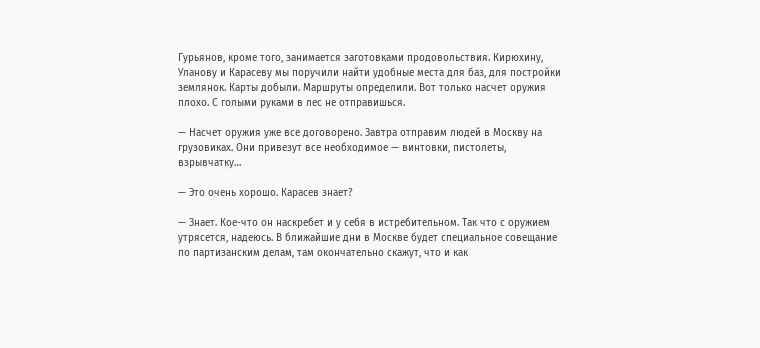Гурьянов, кроме того, занимается заготовками продовольствия. Кирюхину, Уланову и Карасеву мы поручили найти удобные места для баз, для постройки землянок. Карты добыли. Маршруты определили. Вот только насчет оружия плохо. С голыми руками в лес не отправишься.

— Насчет оружия уже все договорено. Завтра отправим людей в Москву на грузовиках. Они привезут все необходимое — винтовки, пистолеты, взрывчатку…

— Это очень хорошо. Карасев знает?

— Знает. Кое-что он наскребет и у себя в истребительном. Так что с оружием утрясется, надеюсь. В ближайшие дни в Москве будет специальное совещание по партизанским делам, там окончательно скажут, что и как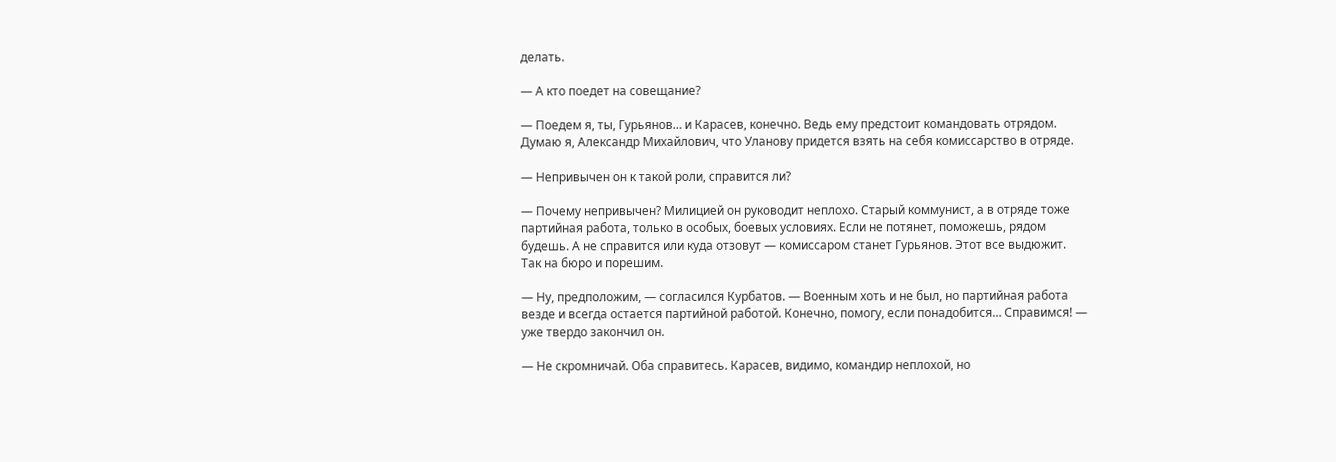делать.

— А кто поедет на совещание?

— Поедем я, ты, Гурьянов… и Карасев, конечно. Ведь ему предстоит командовать отрядом. Думаю я, Александр Михайлович, что Уланову придется взять на себя комиссарство в отряде.

— Непривычен он к такой роли, справится ли?

— Почему непривычен? Милицией он руководит неплохо. Старый коммунист, а в отряде тоже партийная работа, только в особых, боевых условиях. Если не потянет, поможешь, рядом будешь. А не справится или куда отзовут — комиссаром станет Гурьянов. Этот все выдюжит. Так на бюро и порешим.

— Ну, предположим, — согласился Курбатов. — Военным хоть и не был, но партийная работа везде и всегда остается партийной работой. Конечно, помогу, если понадобится… Справимся! — уже твердо закончил он.

— Не скромничай. Оба справитесь. Карасев, видимо, командир неплохой, но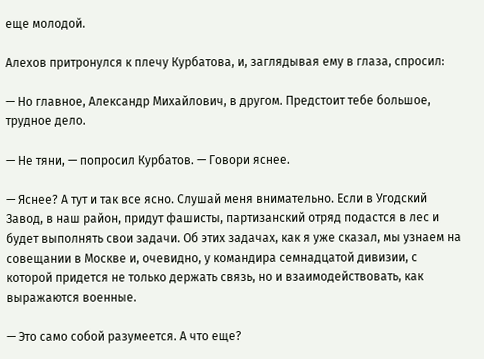еще молодой.

Алехов притронулся к плечу Курбатова, и, заглядывая ему в глаза, спросил:

— Но главное, Александр Михайлович, в другом. Предстоит тебе большое, трудное дело.

— Не тяни, — попросил Курбатов. — Говори яснее.

— Яснее? А тут и так все ясно. Слушай меня внимательно. Если в Угодский Завод, в наш район, придут фашисты, партизанский отряд подастся в лес и будет выполнять свои задачи. Об этих задачах, как я уже сказал, мы узнаем на совещании в Москве и, очевидно, у командира семнадцатой дивизии, с которой придется не только держать связь, но и взаимодействовать, как выражаются военные.

— Это само собой разумеется. А что еще?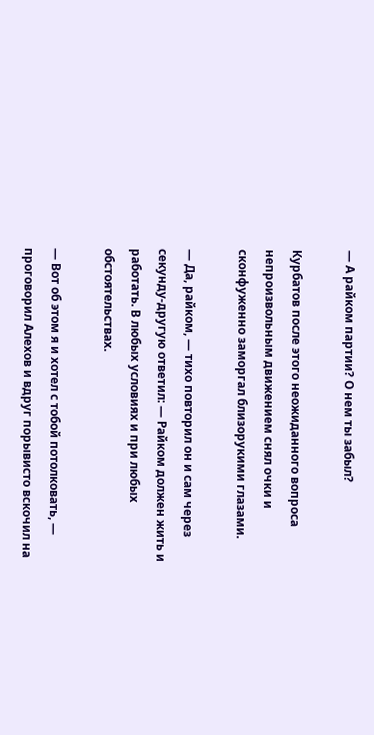— А райком партии? О нем ты забыл?

Курбатов после этого неожиданного вопроса непроизвольным движением снял очки и сконфуженно заморгал близорукими глазами.

— Да, райком, — тихо повторил он и сам через секунду-другую ответил: — Райком должен жить и работать. В любых условиях и при любых обстоятельствах.

— Вот об этом я и хотел с тобой потолковать, — проговорил Алехов и вдруг порывисто вскочил на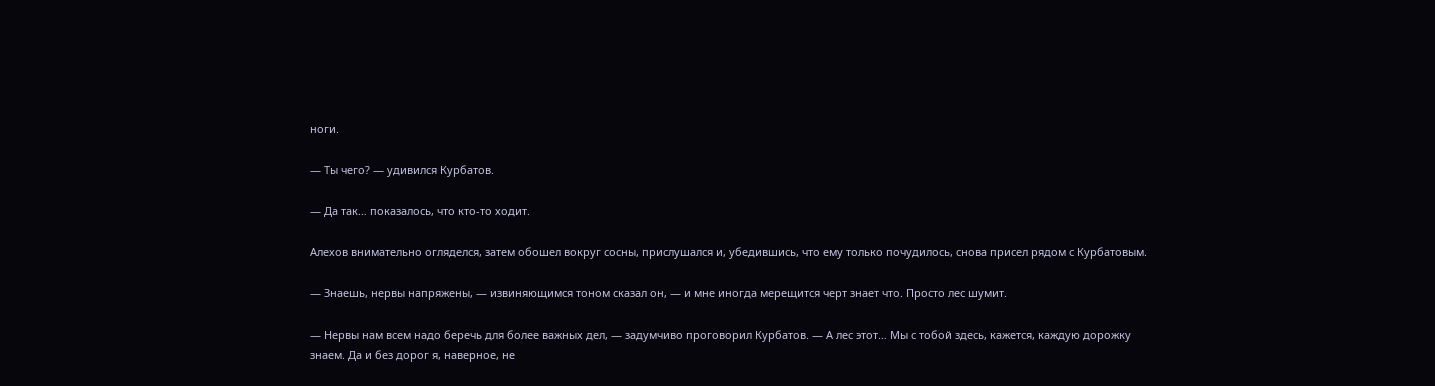ноги.

— Ты чего? — удивился Курбатов.

— Да так… показалось, что кто-то ходит.

Алехов внимательно огляделся, затем обошел вокруг сосны, прислушался и, убедившись, что ему только почудилось, снова присел рядом с Курбатовым.

— Знаешь, нервы напряжены, — извиняющимся тоном сказал он, — и мне иногда мерещится черт знает что. Просто лес шумит.

— Нервы нам всем надо беречь для более важных дел, — задумчиво проговорил Курбатов. — А лес этот… Мы с тобой здесь, кажется, каждую дорожку знаем. Да и без дорог я, наверное, не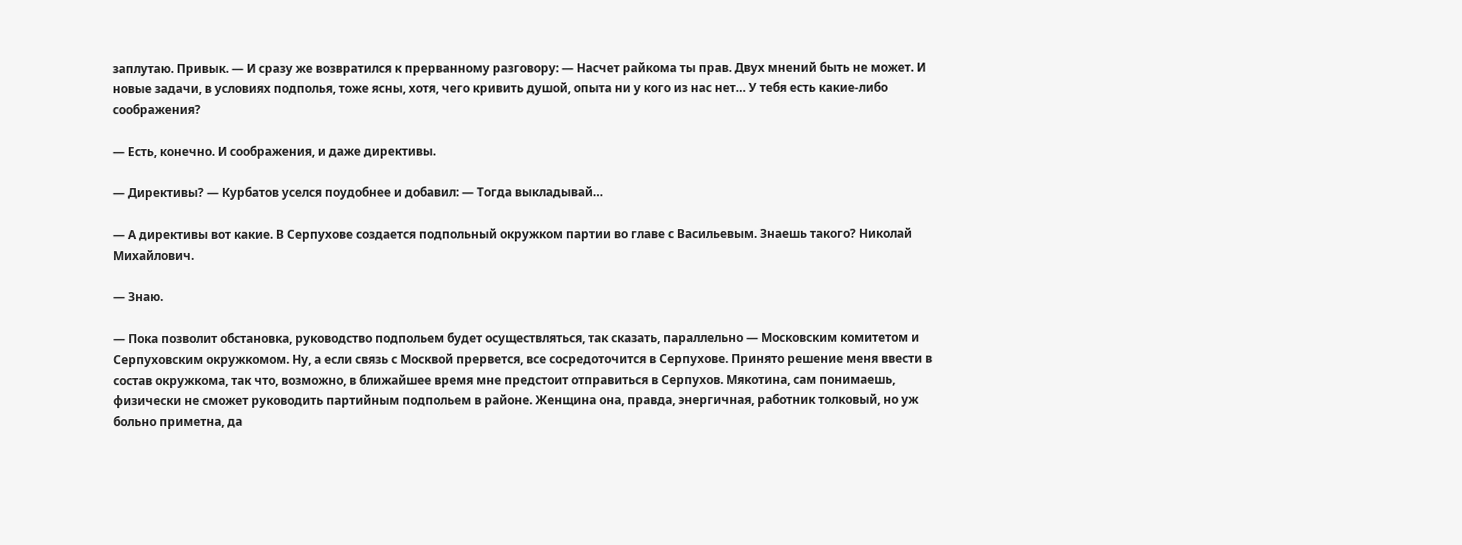заплутаю. Привык. — И сразу же возвратился к прерванному разговору: — Насчет райкома ты прав. Двух мнений быть не может. И новые задачи, в условиях подполья, тоже ясны, хотя, чего кривить душой, опыта ни у кого из нас нет… У тебя есть какие-либо соображения?

— Есть, конечно. И соображения, и даже директивы.

— Директивы? — Курбатов уселся поудобнее и добавил: — Тогда выкладывай…

— А директивы вот какие. В Серпухове создается подпольный окружком партии во главе с Васильевым. Знаешь такого? Николай Михайлович.

— Знаю.

— Пока позволит обстановка, руководство подпольем будет осуществляться, так сказать, параллельно — Московским комитетом и Серпуховским окружкомом. Ну, а если связь с Москвой прервется, все сосредоточится в Серпухове. Принято решение меня ввести в состав окружкома, так что, возможно, в ближайшее время мне предстоит отправиться в Серпухов. Мякотина, сам понимаешь, физически не сможет руководить партийным подпольем в районе. Женщина она, правда, энергичная, работник толковый, но уж больно приметна, да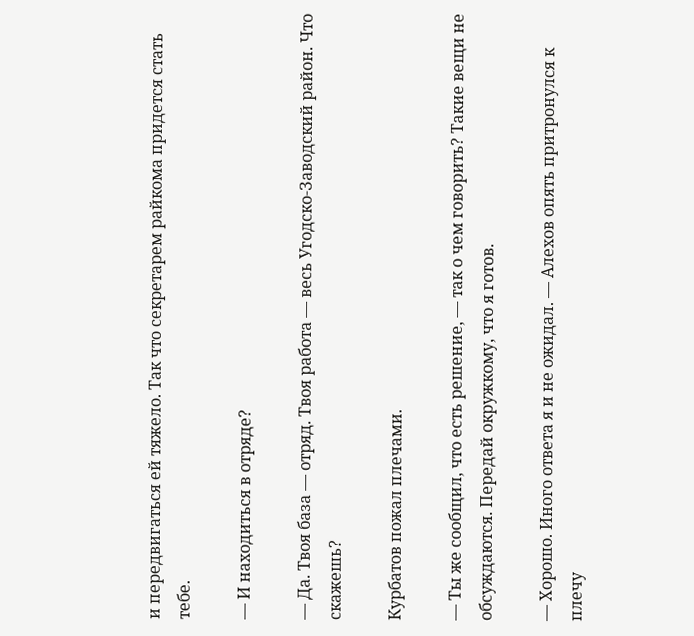и передвигаться ей тяжело. Так что секретарем райкома придется стать тебе.

— И находиться в отряде?

— Да. Твоя база — отряд. Твоя работа — весь Угодско-Заводский район. Что скажешь?

Курбатов пожал плечами.

— Ты же сообщил, что есть решение, — так о чем говорить? Такие вещи не обсуждаются. Передай окружкому, что я готов.

— Хорошо. Иного ответа я и не ожидал. — Алехов опять притронулся к плечу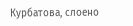Курбатова, слоено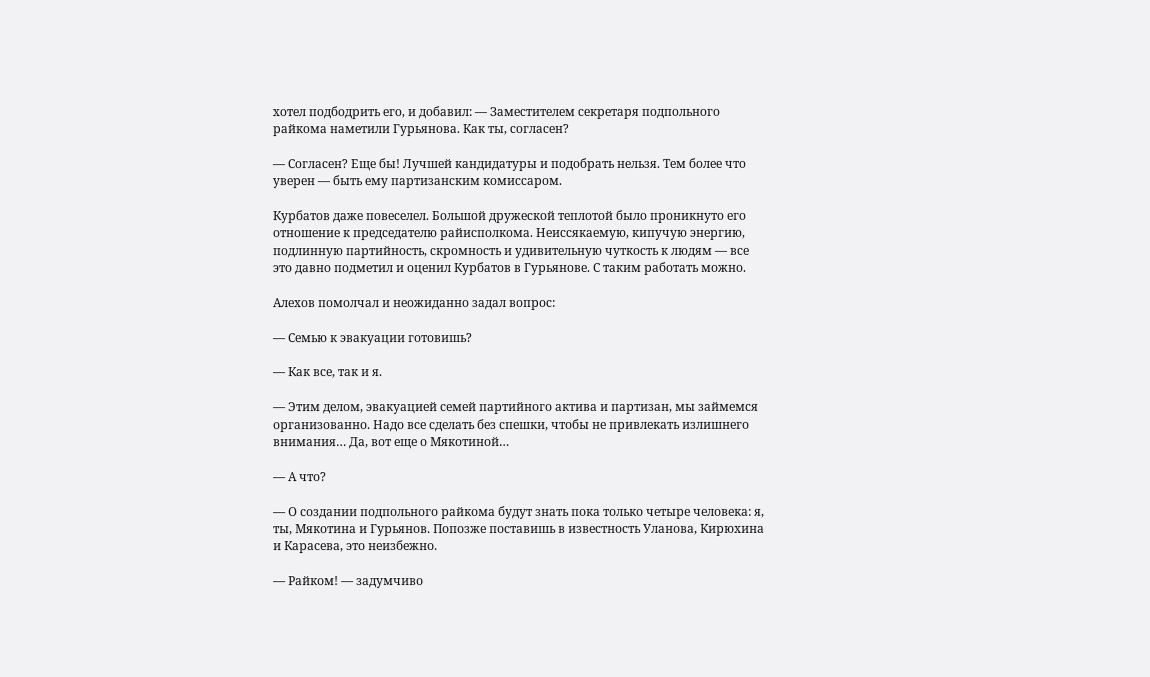хотел подбодрить его, и добавил: — Заместителем секретаря подпольного райкома наметили Гурьянова. Как ты, согласен?

— Согласен? Еще бы! Лучшей кандидатуры и подобрать нельзя. Тем более что уверен — быть ему партизанским комиссаром.

Курбатов даже повеселел. Большой дружеской теплотой было проникнуто его отношение к председателю райисполкома. Неиссякаемую, кипучую энергию, подлинную партийность, скромность и удивительную чуткость к людям — все это давно подметил и оценил Курбатов в Гурьянове. С таким работать можно.

Алехов помолчал и неожиданно задал вопрос:

— Семью к эвакуации готовишь?

— Как все, так и я.

— Этим делом, эвакуацией семей партийного актива и партизан, мы займемся организованно. Надо все сделать без спешки, чтобы не привлекать излишнего внимания… Да, вот еще о Мякотиной…

— А что?

— О создании подпольного райкома будут знать пока только четыре человека: я, ты, Мякотина и Гурьянов. Попозже поставишь в известность Уланова, Кирюхина и Карасева, это неизбежно.

— Райком! — задумчиво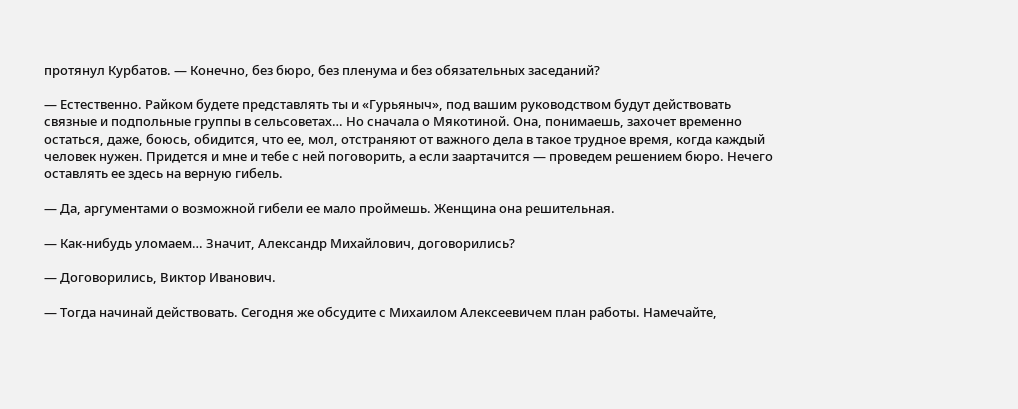протянул Курбатов. — Конечно, без бюро, без пленума и без обязательных заседаний?

— Естественно. Райком будете представлять ты и «Гурьяныч», под вашим руководством будут действовать связные и подпольные группы в сельсоветах… Но сначала о Мякотиной. Она, понимаешь, захочет временно остаться, даже, боюсь, обидится, что ее, мол, отстраняют от важного дела в такое трудное время, когда каждый человек нужен. Придется и мне и тебе с ней поговорить, а если заартачится — проведем решением бюро. Нечего оставлять ее здесь на верную гибель.

— Да, аргументами о возможной гибели ее мало проймешь. Женщина она решительная.

— Как-нибудь уломаем… Значит, Александр Михайлович, договорились?

— Договорились, Виктор Иванович.

— Тогда начинай действовать. Сегодня же обсудите с Михаилом Алексеевичем план работы. Намечайте,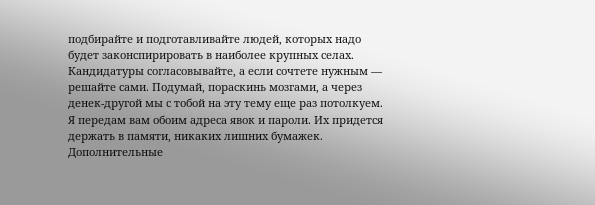подбирайте и подготавливайте людей, которых надо будет законспирировать в наиболее крупных селах. Кандидатуры согласовывайте, а если сочтете нужным — решайте сами. Подумай, пораскинь мозгами, а через денек-другой мы с тобой на эту тему еще раз потолкуем. Я передам вам обоим адреса явок и пароли. Их придется держать в памяти, никаких лишних бумажек. Дополнительные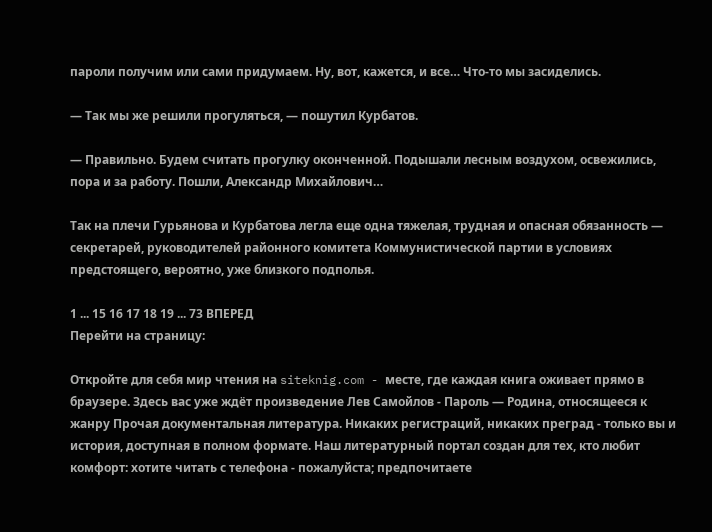пароли получим или сами придумаем. Ну, вот, кажется, и все… Что-то мы засиделись.

— Так мы же решили прогуляться, — пошутил Курбатов.

— Правильно. Будем считать прогулку оконченной. Подышали лесным воздухом, освежились, пора и за работу. Пошли, Александр Михайлович…

Так на плечи Гурьянова и Курбатова легла еще одна тяжелая, трудная и опасная обязанность — секретарей, руководителей районного комитета Коммунистической партии в условиях предстоящего, вероятно, уже близкого подполья.

1 ... 15 16 17 18 19 ... 73 ВПЕРЕД
Перейти на страницу:

Откройте для себя мир чтения на siteknig.com - месте, где каждая книга оживает прямо в браузере. Здесь вас уже ждёт произведение Лев Самойлов - Пароль — Родина, относящееся к жанру Прочая документальная литература. Никаких регистраций, никаких преград - только вы и история, доступная в полном формате. Наш литературный портал создан для тех, кто любит комфорт: хотите читать с телефона - пожалуйста; предпочитаете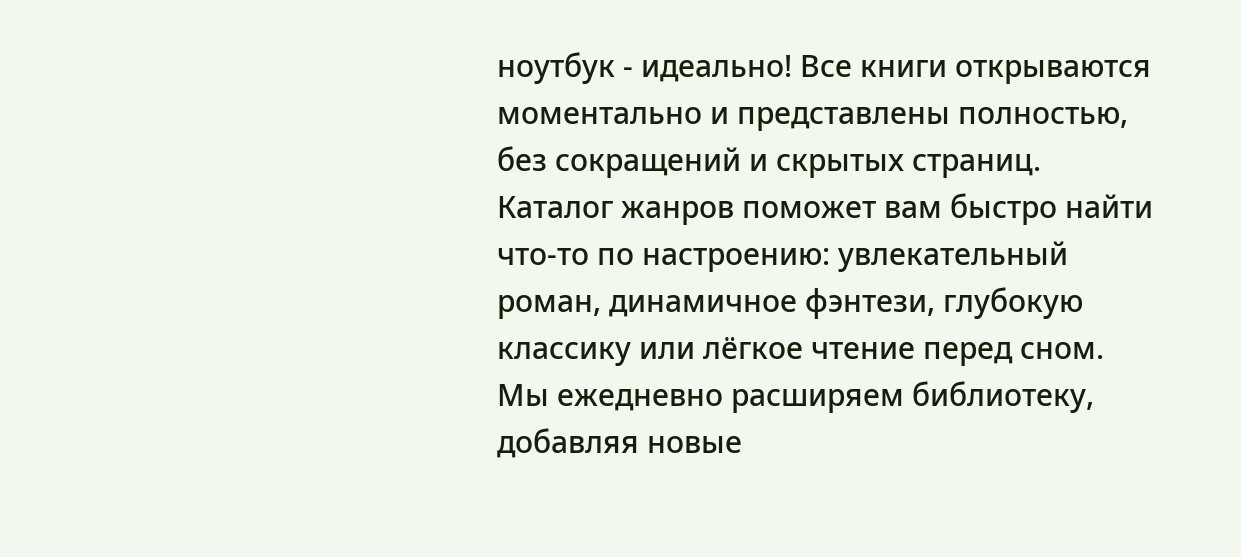ноутбук - идеально! Все книги открываются моментально и представлены полностью, без сокращений и скрытых страниц. Каталог жанров поможет вам быстро найти что-то по настроению: увлекательный роман, динамичное фэнтези, глубокую классику или лёгкое чтение перед сном. Мы ежедневно расширяем библиотеку, добавляя новые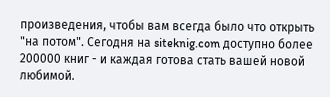произведения, чтобы вам всегда было что открыть "на потом". Сегодня на siteknig.com доступно более 200000 книг - и каждая готова стать вашей новой любимой.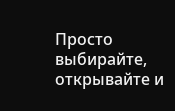Просто выбирайте, открывайте и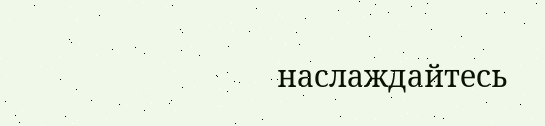наслаждайтесь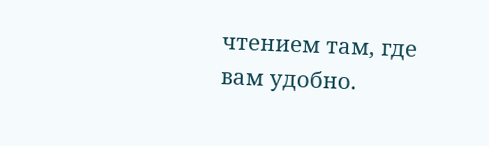чтением там, где вам удобно.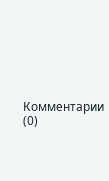Комментарии (0)